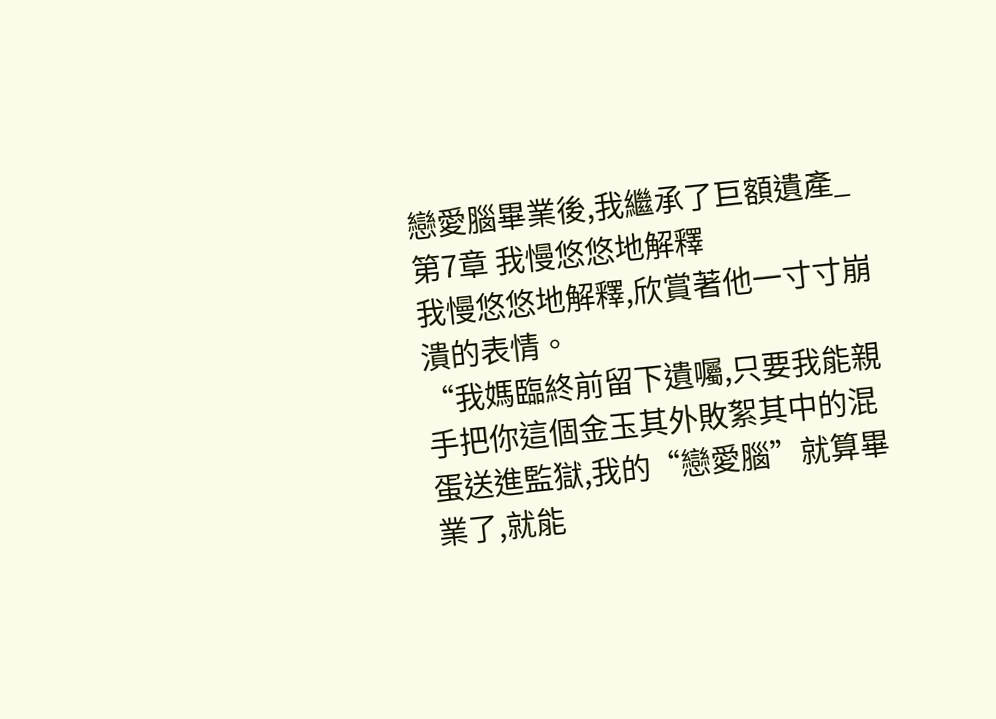戀愛腦畢業後,我繼承了巨額遺產_第7章 我慢悠悠地解釋
我慢悠悠地解釋,欣賞著他一寸寸崩潰的表情。
“我媽臨終前留下遺囑,只要我能親手把你這個金玉其外敗絮其中的混蛋送進監獄,我的“戀愛腦”就算畢業了,就能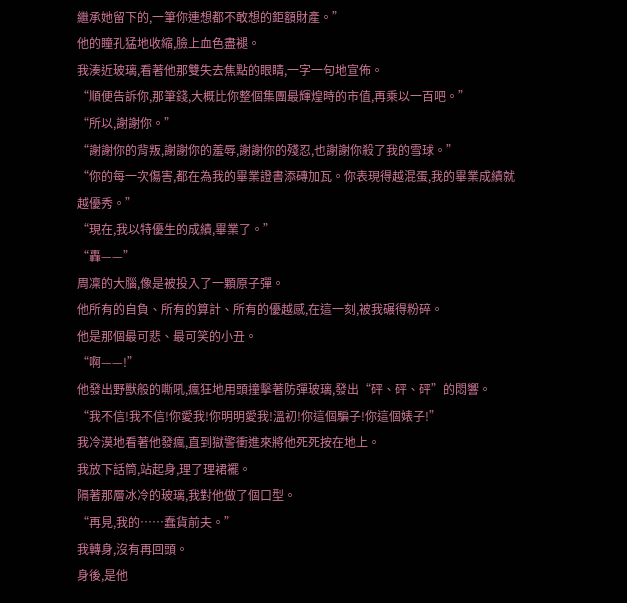繼承她留下的,一筆你連想都不敢想的鉅額財產。”
他的瞳孔猛地收縮,臉上血色盡褪。
我湊近玻璃,看著他那雙失去焦點的眼睛,一字一句地宣佈。
“順便告訴你,那筆錢,大概比你整個集團最輝煌時的市值,再乘以一百吧。”
“所以,謝謝你。”
“謝謝你的背叛,謝謝你的羞辱,謝謝你的殘忍,也謝謝你殺了我的雪球。”
“你的每一次傷害,都在為我的畢業證書添磚加瓦。你表現得越混蛋,我的畢業成績就越優秀。”
“現在,我以特優生的成績,畢業了。”
“轟——”
周凜的大腦,像是被投入了一顆原子彈。
他所有的自負、所有的算計、所有的優越感,在這一刻,被我碾得粉碎。
他是那個最可悲、最可笑的小丑。
“啊——!”
他發出野獸般的嘶吼,瘋狂地用頭撞擊著防彈玻璃,發出“砰、砰、砰”的悶響。
“我不信!我不信!你愛我!你明明愛我!溫初!你這個騙子!你這個婊子!”
我冷漠地看著他發瘋,直到獄警衝進來將他死死按在地上。
我放下話筒,站起身,理了理裙襬。
隔著那層冰冷的玻璃,我對他做了個口型。
“再見,我的……蠢貨前夫。”
我轉身,沒有再回頭。
身後,是他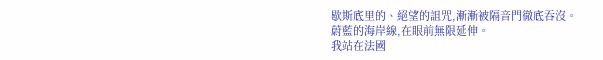歇斯底里的、絕望的詛咒,漸漸被隔音門徹底吞沒。
蔚藍的海岸線,在眼前無限延伸。
我站在法國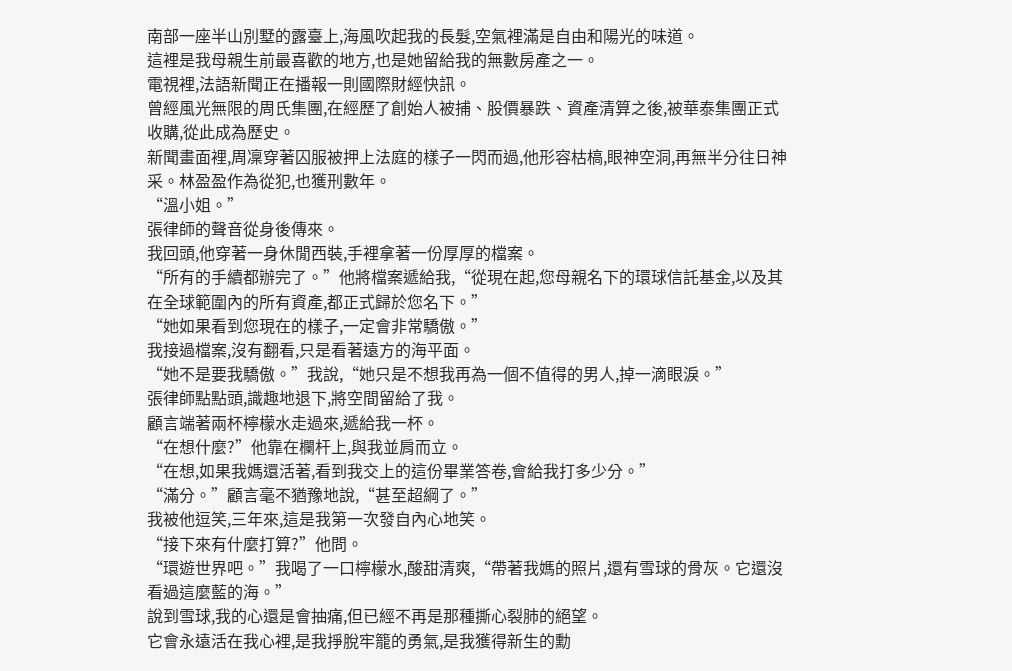南部一座半山別墅的露臺上,海風吹起我的長髮,空氣裡滿是自由和陽光的味道。
這裡是我母親生前最喜歡的地方,也是她留給我的無數房產之一。
電視裡,法語新聞正在播報一則國際財經快訊。
曾經風光無限的周氏集團,在經歷了創始人被捕、股價暴跌、資產清算之後,被華泰集團正式收購,從此成為歷史。
新聞畫面裡,周凜穿著囚服被押上法庭的樣子一閃而過,他形容枯槁,眼神空洞,再無半分往日神采。林盈盈作為從犯,也獲刑數年。
“溫小姐。”
張律師的聲音從身後傳來。
我回頭,他穿著一身休閒西裝,手裡拿著一份厚厚的檔案。
“所有的手續都辦完了。”他將檔案遞給我,“從現在起,您母親名下的環球信託基金,以及其在全球範圍內的所有資產,都正式歸於您名下。”
“她如果看到您現在的樣子,一定會非常驕傲。”
我接過檔案,沒有翻看,只是看著遠方的海平面。
“她不是要我驕傲。”我說,“她只是不想我再為一個不值得的男人,掉一滴眼淚。”
張律師點點頭,識趣地退下,將空間留給了我。
顧言端著兩杯檸檬水走過來,遞給我一杯。
“在想什麼?”他靠在欄杆上,與我並肩而立。
“在想,如果我媽還活著,看到我交上的這份畢業答卷,會給我打多少分。”
“滿分。”顧言毫不猶豫地說,“甚至超綱了。”
我被他逗笑,三年來,這是我第一次發自內心地笑。
“接下來有什麼打算?”他問。
“環遊世界吧。”我喝了一口檸檬水,酸甜清爽,“帶著我媽的照片,還有雪球的骨灰。它還沒看過這麼藍的海。”
說到雪球,我的心還是會抽痛,但已經不再是那種撕心裂肺的絕望。
它會永遠活在我心裡,是我掙脫牢籠的勇氣,是我獲得新生的勳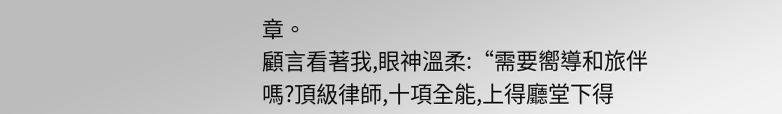章。
顧言看著我,眼神溫柔:“需要嚮導和旅伴嗎?頂級律師,十項全能,上得廳堂下得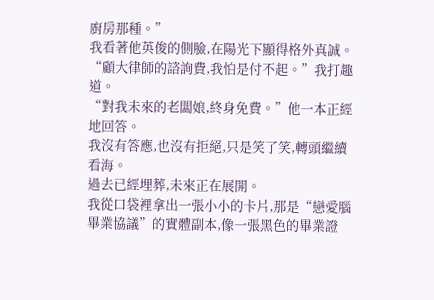廚房那種。”
我看著他英俊的側臉,在陽光下顯得格外真誠。
“顧大律師的諮詢費,我怕是付不起。”我打趣道。
“對我未來的老闆娘,終身免費。”他一本正經地回答。
我沒有答應,也沒有拒絕,只是笑了笑,轉頭繼續看海。
過去已經埋葬,未來正在展開。
我從口袋裡拿出一張小小的卡片,那是“戀愛腦畢業協議”的實體副本,像一張黑色的畢業證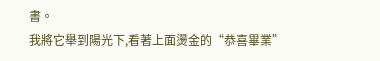書。
我將它舉到陽光下,看著上面燙金的“恭喜畢業”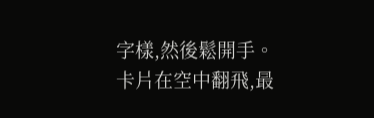字樣,然後鬆開手。
卡片在空中翻飛,最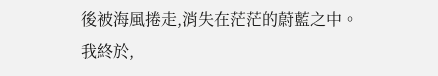後被海風捲走,消失在茫茫的蔚藍之中。
我終於,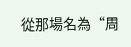從那場名為“周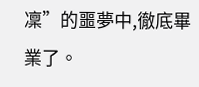凜”的噩夢中,徹底畢業了。